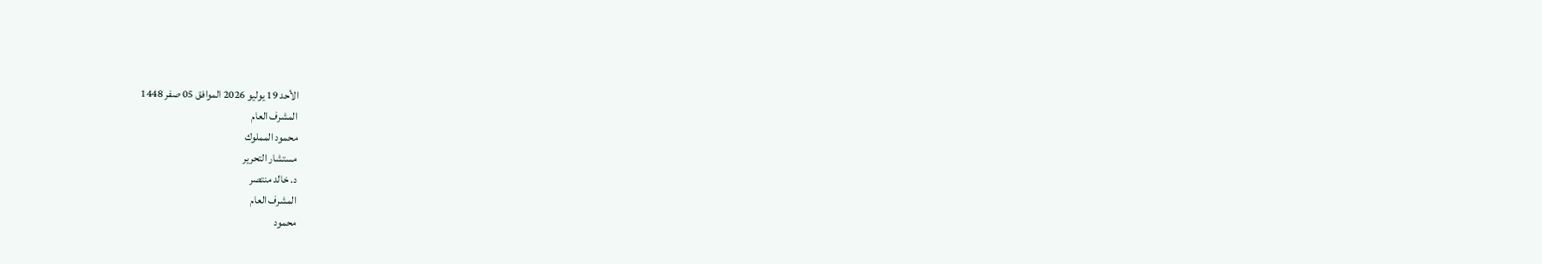الأحد 19 يوليو 2026 الموافق 05 صفر 1448
المشرف العام
محمود المملوك
مستشار التحرير
د. خالد منتصر
المشرف العام
محمود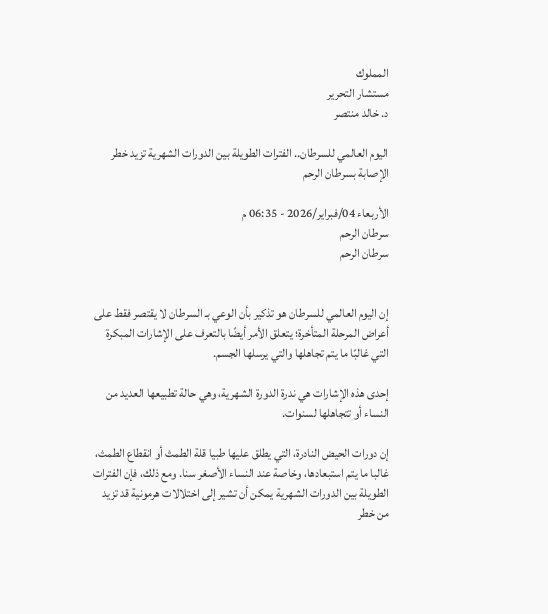المملوك
مستشار التحرير
د. خالد منتصر

اليوم العالمي للسرطان.. الفترات الطويلة بين الدورات الشهرية تزيد خطر الإصابة بسرطان الرحم

الأربعاء 04/فبراير/2026 - 06:35 م
سرطان الرحم
سرطان الرحم


إن اليوم العالمي للسرطان هو تذكير بأن الوعي بـ السرطان لا يقتصر فقط على أعراض المرحلة المتأخرة؛ يتعلق الأمر أيضًا بالتعرف على الإشارات المبكرة التي غالبًا ما يتم تجاهلها والتي يرسلها الجسم.

إحدى هذه الإشارات هي ندرة الدورة الشهرية، وهي حالة تطبيعها العديد من النساء أو تتجاهلها لسنوات.

إن دورات الحيض النادرة، التي يطلق عليها طبيا قلة الطمث أو انقطاع الطمث، غالبا ما يتم استبعادها، وخاصة عند النساء الأصغر سنا. ومع ذلك، فإن الفترات الطويلة بين الدورات الشهرية يمكن أن تشير إلى اختلالات هرمونية قد تزيد من خطر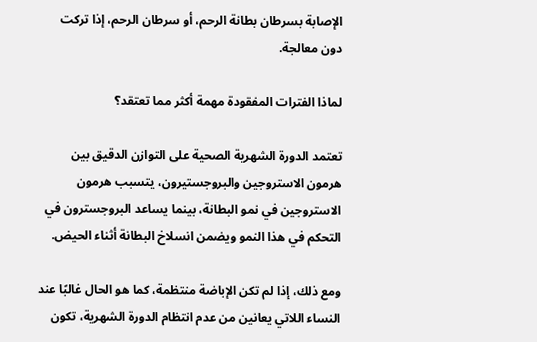الإصابة بسرطان بطانة الرحم، أو سرطان الرحم، إذا تركت دون معالجة.

لماذا الفترات المفقودة مهمة أكثر مما تعتقد؟

تعتمد الدورة الشهرية الصحية على التوازن الدقيق بين هرمون الاستروجين والبروجستيرون، يتسبب هرمون الاستروجين في نمو البطانة، بينما يساعد البروجسترون في التحكم في هذا النمو ويضمن انسلاخ البطانة أثناء الحيض.

ومع ذلك، إذا لم تكن الإباضة منتظمة، كما هو الحال غالبًا عند النساء اللاتي يعانين من عدم انتظام الدورة الشهرية، تكون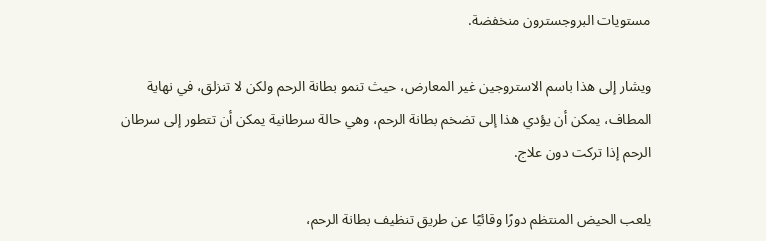مستويات البروجسترون منخفضة.

ويشار إلى هذا باسم الاستروجين غير المعارض، حيث تنمو بطانة الرحم ولكن لا تنزلق، في نهاية المطاف، يمكن أن يؤدي هذا إلى تضخم بطانة الرحم، وهي حالة سرطانية يمكن أن تتطور إلى سرطان الرحم إذا تركت دون علاج.

يلعب الحيض المنتظم دورًا وقائيًا عن طريق تنظيف بطانة الرحم،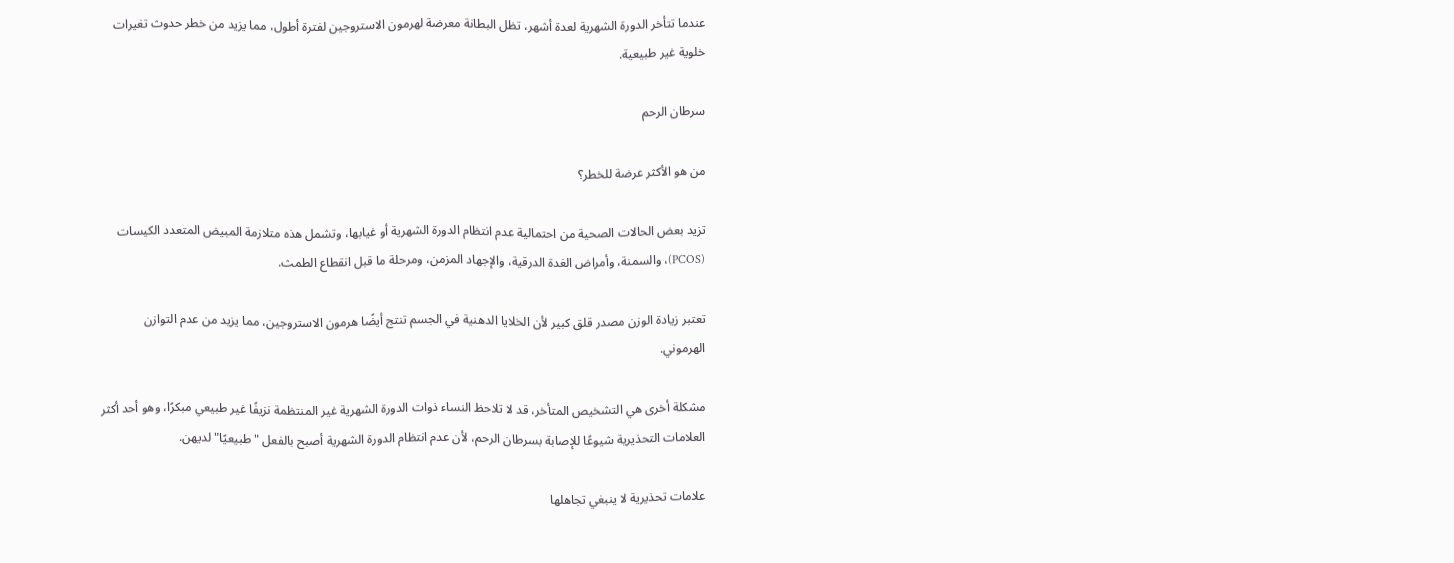عندما تتأخر الدورة الشهرية لعدة أشهر، تظل البطانة معرضة لهرمون الاستروجين لفترة أطول، مما يزيد من خطر حدوث تغيرات خلوية غير طبيعية.

سرطان الرحم

من هو الأكثر عرضة للخطر؟

تزيد بعض الحالات الصحية من احتمالية عدم انتظام الدورة الشهرية أو غيابها، وتشمل هذه متلازمة المبيض المتعدد الكيسات (PCOS)، والسمنة، وأمراض الغدة الدرقية، والإجهاد المزمن، ومرحلة ما قبل انقطاع الطمث.

تعتبر زيادة الوزن مصدر قلق كبير لأن الخلايا الدهنية في الجسم تنتج أيضًا هرمون الاستروجين، مما يزيد من عدم التوازن الهرموني.

مشكلة أخرى هي التشخيص المتأخر، قد لا تلاحظ النساء ذوات الدورة الشهرية غير المنتظمة نزيفًا غير طبيعي مبكرًا، وهو أحد أكثر العلامات التحذيرية شيوعًا للإصابة بسرطان الرحم، لأن عدم انتظام الدورة الشهرية أصبح بالفعل "طبيعيًا" لديهن.

علامات تحذيرية لا ينبغي تجاهلها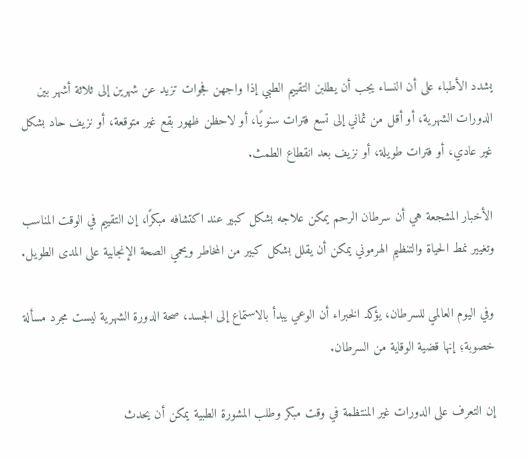يشدد الأطباء على أن النساء يجب أن يطلبن التقييم الطبي إذا واجهن فجوات تزيد عن شهرين إلى ثلاثة أشهر بين الدورات الشهرية، أو أقل من ثماني إلى تسع فترات سنويًا، أو لاحظن ظهور بقع غير متوقعة، أو نزيف حاد بشكل غير عادي، أو فترات طويلة، أو نزيف بعد انقطاع الطمث.

الأخبار المشجعة هي أن سرطان الرحم يمكن علاجه بشكل كبير عند اكتشافه مبكرًا، إن التقييم في الوقت المناسب وتغيير نمط الحياة والتنظيم الهرموني يمكن أن يقلل بشكل كبير من المخاطر ويحمي الصحة الإنجابية على المدى الطويل.

وفي اليوم العالمي للسرطان، يؤكد الخبراء أن الوعي يبدأ بالاستماع إلى الجسد، صحة الدورة الشهرية ليست مجرد مسألة خصوبة؛ إنها قضية الوقاية من السرطان.

إن التعرف على الدورات غير المنتظمة في وقت مبكر وطلب المشورة الطبية يمكن أن يحدث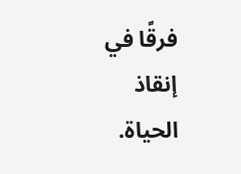فرقًا في إنقاذ الحياة.